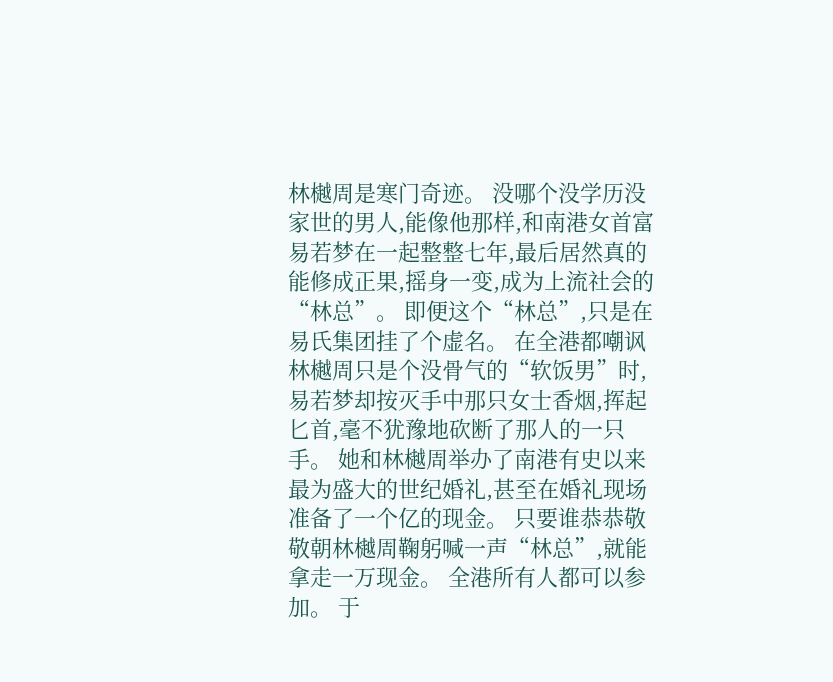林樾周是寒门奇迹。 没哪个没学历没家世的男人,能像他那样,和南港女首富易若梦在一起整整七年,最后居然真的能修成正果,摇身一变,成为上流社会的“林总”。 即便这个“林总”,只是在易氏集团挂了个虚名。 在全港都嘲讽林樾周只是个没骨气的“软饭男”时,易若梦却按灭手中那只女士香烟,挥起匕首,毫不犹豫地砍断了那人的一只手。 她和林樾周举办了南港有史以来最为盛大的世纪婚礼,甚至在婚礼现场准备了一个亿的现金。 只要谁恭恭敬敬朝林樾周鞠躬喊一声“林总”,就能拿走一万现金。 全港所有人都可以参加。 于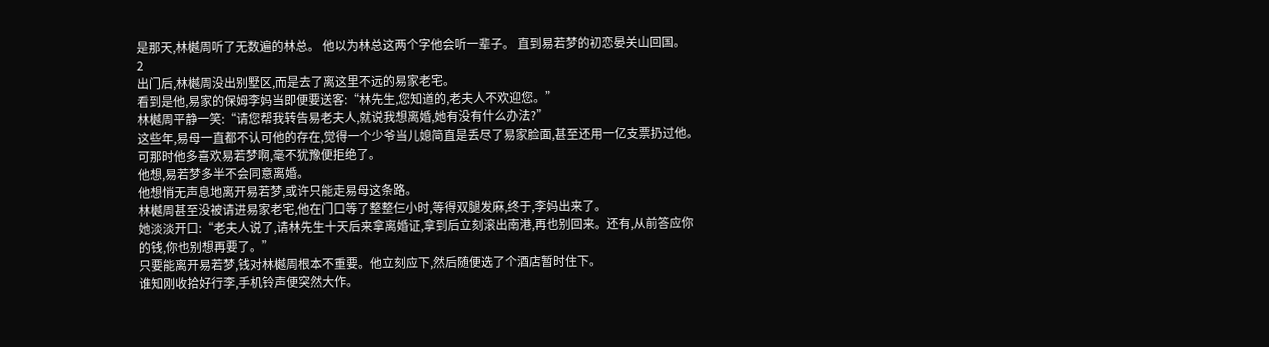是那天,林樾周听了无数遍的林总。 他以为林总这两个字他会听一辈子。 直到易若梦的初恋晏关山回国。
2
出门后,林樾周没出别墅区,而是去了离这里不远的易家老宅。
看到是他,易家的保姆李妈当即便要送客:“林先生,您知道的,老夫人不欢迎您。”
林樾周平静一笑:“请您帮我转告易老夫人,就说我想离婚,她有没有什么办法?”
这些年,易母一直都不认可他的存在,觉得一个少爷当儿媳简直是丢尽了易家脸面,甚至还用一亿支票扔过他。
可那时他多喜欢易若梦啊,毫不犹豫便拒绝了。
他想,易若梦多半不会同意离婚。
他想悄无声息地离开易若梦,或许只能走易母这条路。
林樾周甚至没被请进易家老宅,他在门口等了整整仨小时,等得双腿发麻,终于,李妈出来了。
她淡淡开口:“老夫人说了,请林先生十天后来拿离婚证,拿到后立刻滚出南港,再也别回来。还有,从前答应你的钱,你也别想再要了。”
只要能离开易若梦,钱对林樾周根本不重要。他立刻应下,然后随便选了个酒店暂时住下。
谁知刚收拾好行李,手机铃声便突然大作。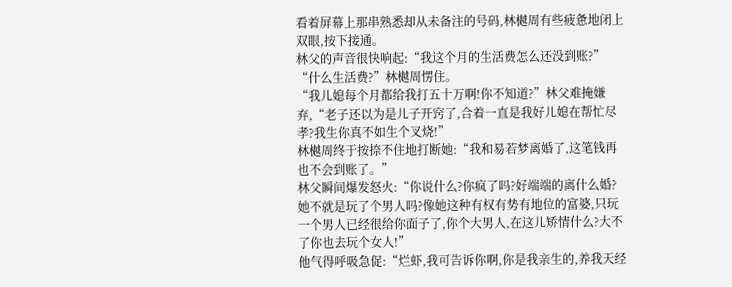看着屏幕上那串熟悉却从未备注的号码,林樾周有些疲惫地闭上双眼,按下接通。
林父的声音很快响起:“我这个月的生活费怎么还没到账?”
“什么生活费?”林樾周愣住。
“我儿媳每个月都给我打五十万啊!你不知道?”林父难掩嫌弃,“老子还以为是儿子开窍了,合着一直是我好儿媳在帮忙尽孝?我生你真不如生个叉烧!”
林樾周终于按捺不住地打断她:“我和易若梦离婚了,这笔钱再也不会到账了。”
林父瞬间爆发怒火:“你说什么?你疯了吗?好端端的离什么婚?她不就是玩了个男人吗?像她这种有权有势有地位的富婆,只玩一个男人已经很给你面子了,你个大男人,在这儿矫情什么?大不了你也去玩个女人!”
他气得呼吸急促:“烂虾,我可告诉你啊,你是我亲生的,养我天经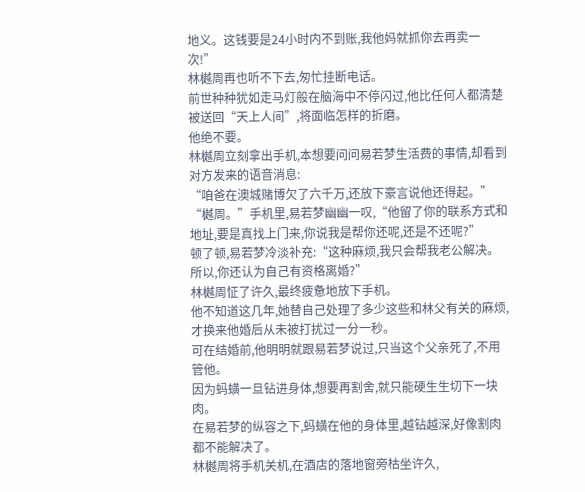地义。这钱要是24小时内不到账,我他妈就抓你去再卖一次!”
林樾周再也听不下去,匆忙挂断电话。
前世种种犹如走马灯般在脑海中不停闪过,他比任何人都清楚被送回“天上人间”,将面临怎样的折磨。
他绝不要。
林樾周立刻拿出手机,本想要问问易若梦生活费的事情,却看到对方发来的语音消息:
“咱爸在澳城赌博欠了六千万,还放下豪言说他还得起。”
“樾周。”手机里,易若梦幽幽一叹,“他留了你的联系方式和地址,要是真找上门来,你说我是帮你还呢,还是不还呢?”
顿了顿,易若梦冷淡补充:“这种麻烦,我只会帮我老公解决。所以,你还认为自己有资格离婚?”
林樾周怔了许久,最终疲惫地放下手机。
他不知道这几年,她替自己处理了多少这些和林父有关的麻烦,才换来他婚后从未被打扰过一分一秒。
可在结婚前,他明明就跟易若梦说过,只当这个父亲死了,不用管他。
因为蚂蟥一旦钻进身体,想要再割舍,就只能硬生生切下一块肉。
在易若梦的纵容之下,蚂蟥在他的身体里,越钻越深,好像割肉都不能解决了。
林樾周将手机关机,在酒店的落地窗旁枯坐许久,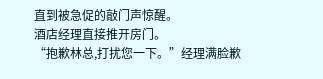直到被急促的敲门声惊醒。
酒店经理直接推开房门。
“抱歉林总,打扰您一下。”经理满脸歉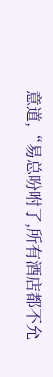意道,“易总吩咐了,所有酒店都不允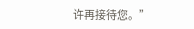许再接待您。”